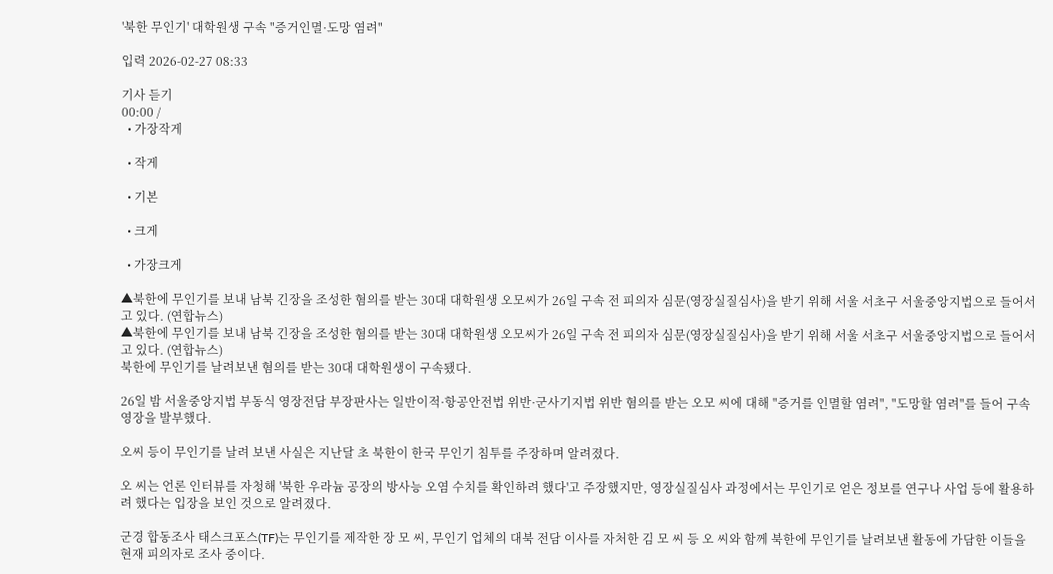'북한 무인기' 대학원생 구속 "증거인멸·도망 염려"

입력 2026-02-27 08:33

기사 듣기
00:00 /
  • 가장작게

  • 작게

  • 기본

  • 크게

  • 가장크게

▲북한에 무인기를 보내 남북 긴장을 조성한 혐의를 받는 30대 대학원생 오모씨가 26일 구속 전 피의자 심문(영장실질심사)을 받기 위해 서울 서초구 서울중앙지법으로 들어서고 있다. (연합뉴스)
▲북한에 무인기를 보내 남북 긴장을 조성한 혐의를 받는 30대 대학원생 오모씨가 26일 구속 전 피의자 심문(영장실질심사)을 받기 위해 서울 서초구 서울중앙지법으로 들어서고 있다. (연합뉴스)
북한에 무인기를 날려보낸 혐의를 받는 30대 대학원생이 구속됐다.

26일 밤 서울중앙지법 부동식 영장전담 부장판사는 일반이적·항공안전법 위반·군사기지법 위반 혐의를 받는 오모 씨에 대해 "증거를 인멸할 염려", "도망할 염려"를 들어 구속영장을 발부했다.

오씨 등이 무인기를 날려 보낸 사실은 지난달 초 북한이 한국 무인기 침투를 주장하며 알려졌다.

오 씨는 언론 인터뷰를 자청해 '북한 우라늄 공장의 방사능 오염 수치를 확인하려 했다'고 주장했지만, 영장실질심사 과정에서는 무인기로 얻은 정보를 연구나 사업 등에 활용하려 했다는 입장을 보인 것으로 알려졌다.

군경 합동조사 태스크포스(TF)는 무인기를 제작한 장 모 씨, 무인기 업체의 대북 전담 이사를 자처한 김 모 씨 등 오 씨와 함께 북한에 무인기를 날려보낸 활동에 가담한 이들을 현재 피의자로 조사 중이다.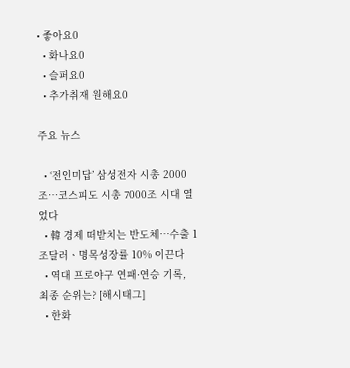• 좋아요0
  • 화나요0
  • 슬퍼요0
  • 추가취재 원해요0

주요 뉴스

  • ‘전인미답’ 삼성전자 시총 2000조…코스피도 시총 7000조 시대 열었다
  • 韓 경제 떠받치는 반도체⋯수출 1조달러ㆍ명목성장률 10% 이끈다
  • 역대 프로야구 연패·연승 기록, 최종 순위는? [해시태그]
  • 한화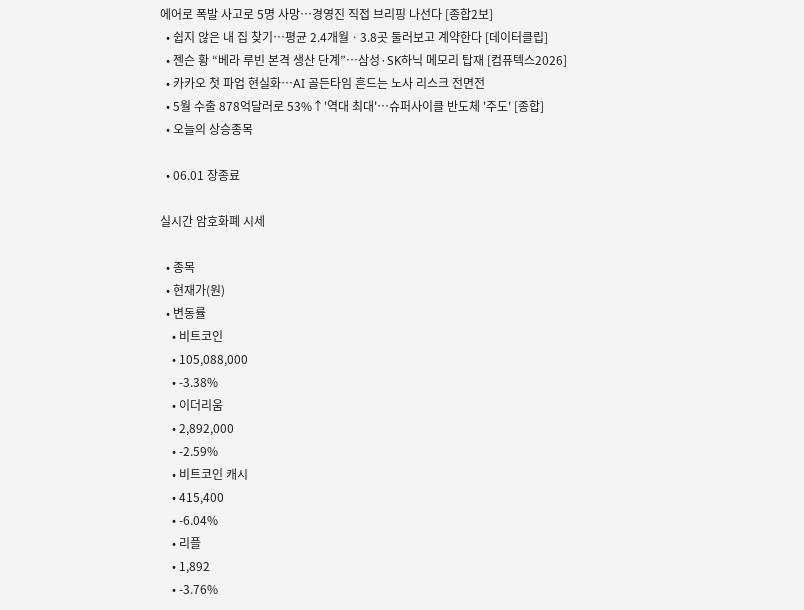에어로 폭발 사고로 5명 사망…경영진 직접 브리핑 나선다 [종합2보]
  • 쉽지 않은 내 집 찾기…평균 2.4개월ㆍ3.8곳 둘러보고 계약한다 [데이터클립]
  • 젠슨 황 “베라 루빈 본격 생산 단계”…삼성·SK하닉 메모리 탑재 [컴퓨텍스2026]
  • 카카오 첫 파업 현실화⋯AI 골든타임 흔드는 노사 리스크 전면전
  • 5월 수출 878억달러로 53%↑'역대 최대'⋯슈퍼사이클 반도체 '주도' [종합]
  • 오늘의 상승종목

  • 06.01 장종료

실시간 암호화폐 시세

  • 종목
  • 현재가(원)
  • 변동률
    • 비트코인
    • 105,088,000
    • -3.38%
    • 이더리움
    • 2,892,000
    • -2.59%
    • 비트코인 캐시
    • 415,400
    • -6.04%
    • 리플
    • 1,892
    • -3.76%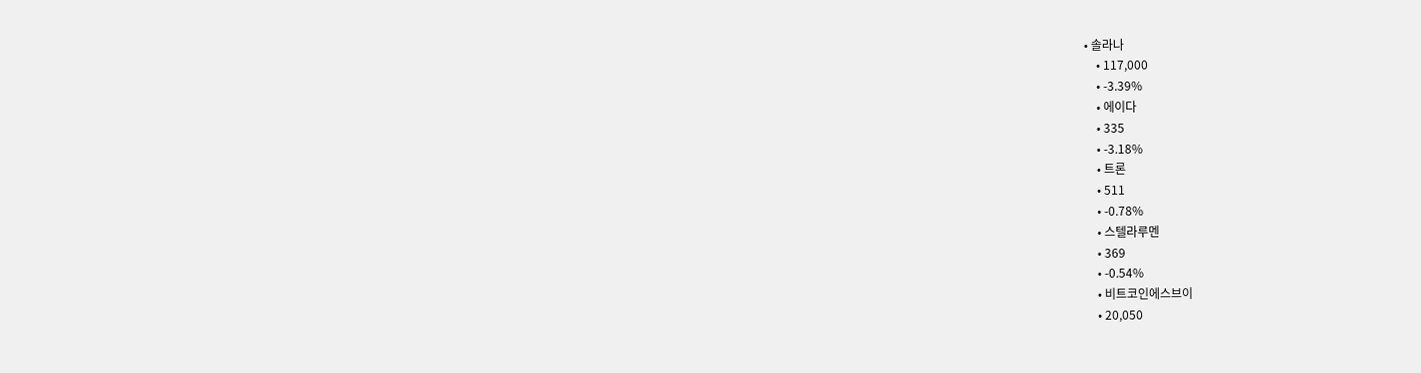• 솔라나
    • 117,000
    • -3.39%
    • 에이다
    • 335
    • -3.18%
    • 트론
    • 511
    • -0.78%
    • 스텔라루멘
    • 369
    • -0.54%
    • 비트코인에스브이
    • 20,050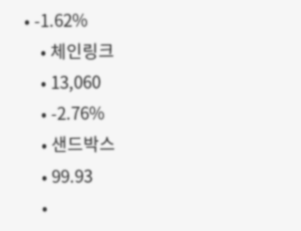• -1.62%
    • 체인링크
    • 13,060
    • -2.76%
    • 샌드박스
    • 99.93
    •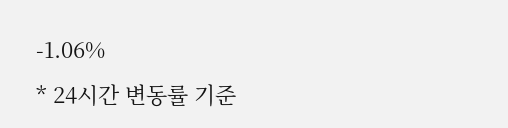-1.06%
* 24시간 변동률 기준